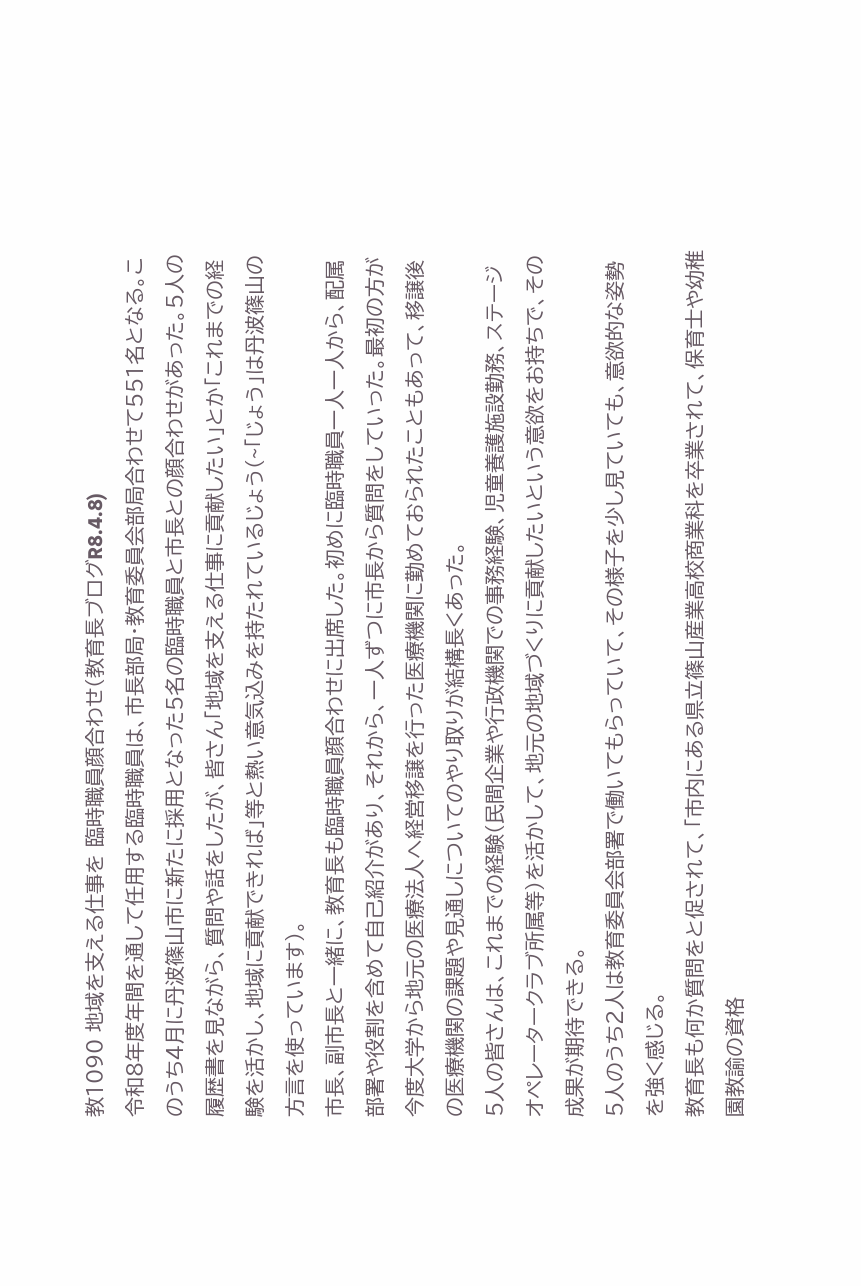教1090 地域を支える仕事を 臨時職員顔合わせ(教育長ブログR8.4.8)
令和8年度年間を通して任用する臨時職員は、市長部局・教育委員会部局合わせて551名となる。このうち4月に丹波篠山市に新たに採用となった5名の臨時職員と市長との顔合わせがあった。5人の履歴書を見ながら、質問や話をしたが、皆さん「地域を支える仕事に貢献したい」とか「これまでの経験を活かし、地域に貢献できれば」等と熱い意気込みを持たれているじょう(~「じょう」は丹波篠山の方言を使っています)。
市長、副市長と一緒に、教育長も臨時職員顔合わせに出席した。初めに臨時職員一人一人から、配属部署や役割を含めて自己紹介があり、それから、一人ずつに市長から質問をしていった。最初の方が今度大学から地元の医療法人へ経営移譲を行った医療機関に勤めておられたこともあって、移譲後の医療機関の課題や見通しについてのやり取りが結構長くあった。
5人の皆さんは、これまでの経験(民間企業や行政機関での事務経験、児童養護施設勤務、ステージオペレータークラブ所属等)を活かして、地元の地域づくりに貢献したいという意欲をお持ちで、その成果が期待できる。
5人のうち2人は教育委員会部署で働いてもらっていて、その様子を少し見ていても、意欲的な姿勢を強く感じる。
教育長も何か質問をと促されて、「市内にある県立篠山産業高校商業科を卒業されて、保育士や幼稚園教諭の資格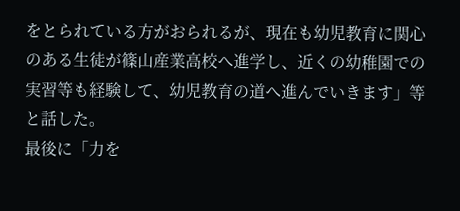をとられている方がおられるが、現在も幼児教育に関心のある生徒が篠山産業高校へ進学し、近くの幼稚園での実習等も経験して、幼児教育の道へ進んでいきます」等と話した。
最後に「力を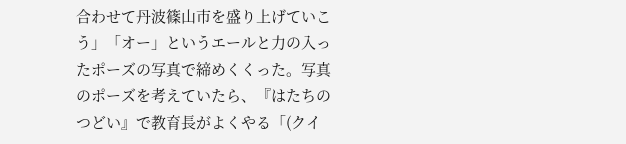合わせて丹波篠山市を盛り上げていこう」「オー」というエールと力の入ったポーズの写真で締めくくった。写真のポーズを考えていたら、『はたちのつどい』で教育長がよくやる「(クイ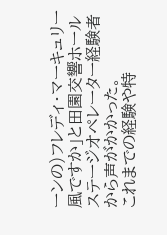ーンの)フレディ・マーキュリー風ですか」と田園交響ホールステージオペレーター経験者から声がかかった。
これまでの経験や特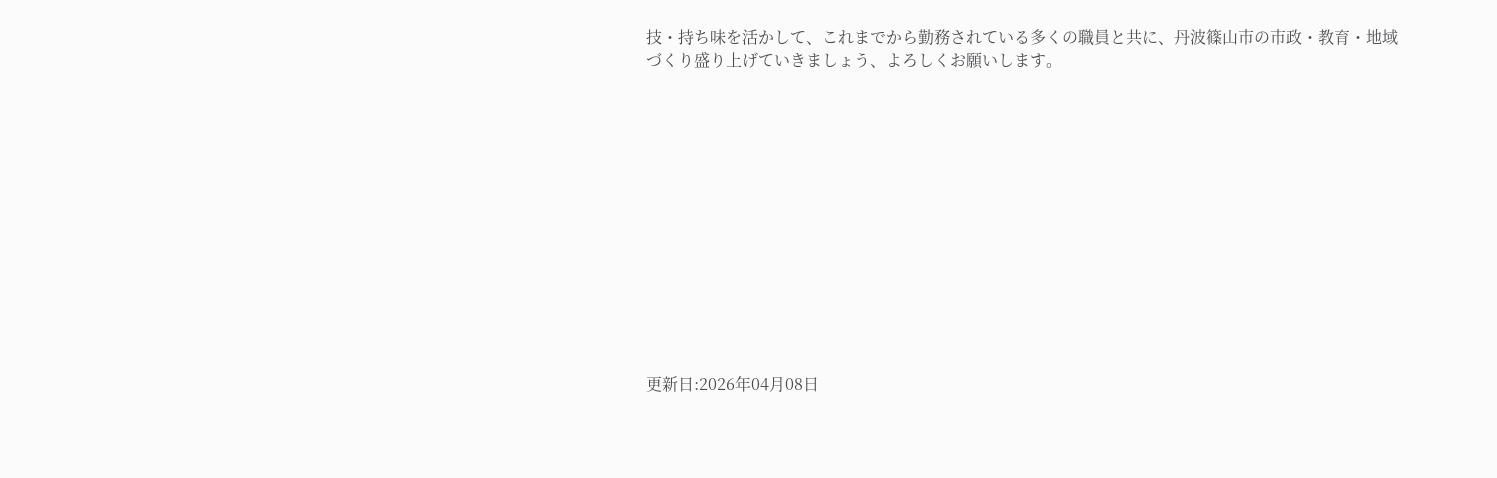技・持ち味を活かして、これまでから勤務されている多くの職員と共に、丹波篠山市の市政・教育・地域づくり盛り上げていきましょう、よろしくお願いします。













更新日:2026年04月08日